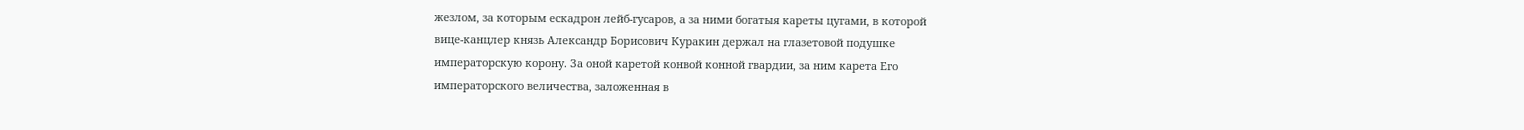жезлом, за которым ескадрон лейб-гусаров, а за ними богатыя кареты цугами, в которой
вице-канцлер князь Александр Борисович Куракин держал на глазетовой подушке
императорскую корону. За оной каретой конвой конной гвардии, за ним карета Его
императорского величества, заложенная в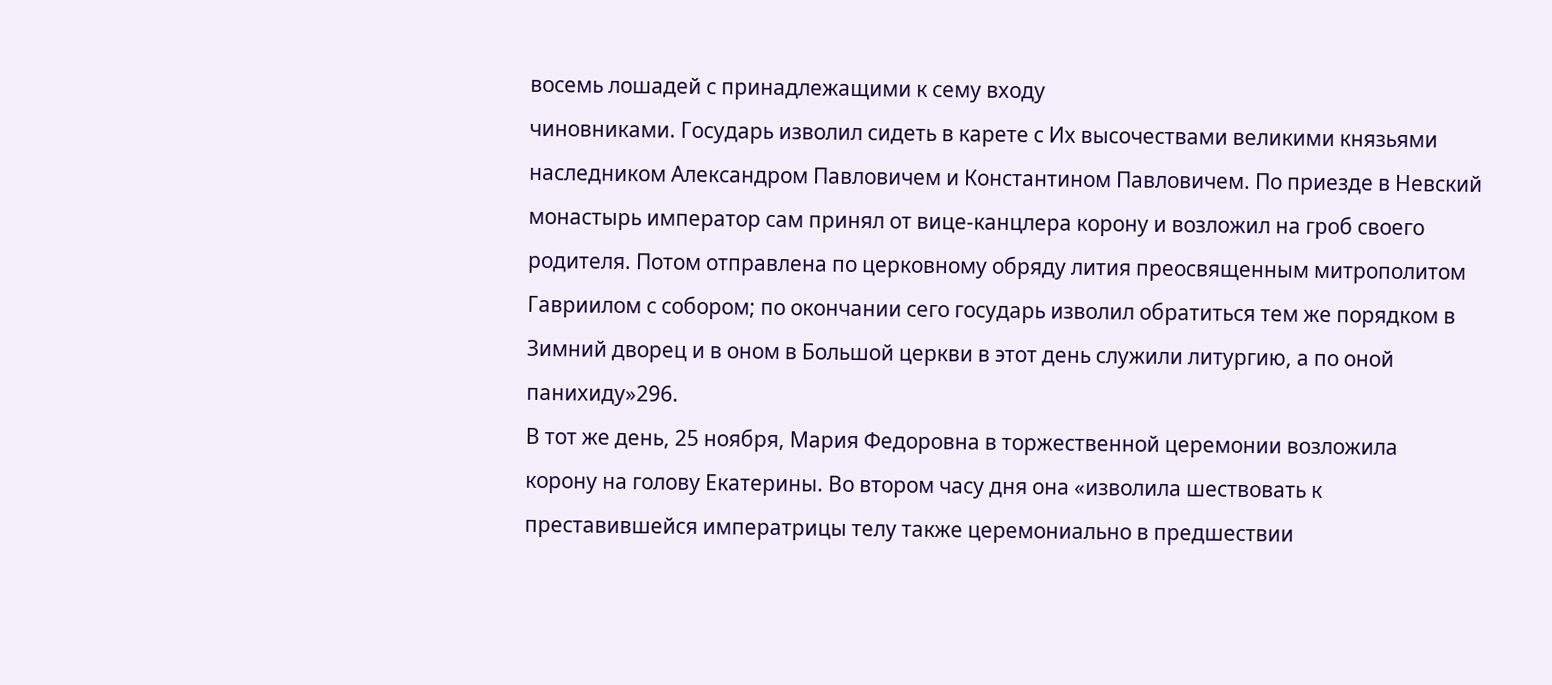восемь лошадей с принадлежащими к сему входу
чиновниками. Государь изволил сидеть в карете с Их высочествами великими князьями
наследником Александром Павловичем и Константином Павловичем. По приезде в Невский
монастырь император сам принял от вице-канцлера корону и возложил на гроб своего
родителя. Потом отправлена по церковному обряду лития преосвященным митрополитом
Гавриилом с собором; по окончании сего государь изволил обратиться тем же порядком в
Зимний дворец и в оном в Большой церкви в этот день служили литургию, а по оной
панихиду»296.
В тот же день, 25 ноября, Мария Федоровна в торжественной церемонии возложила
корону на голову Екатерины. Во втором часу дня она «изволила шествовать к
преставившейся императрицы телу также церемониально в предшествии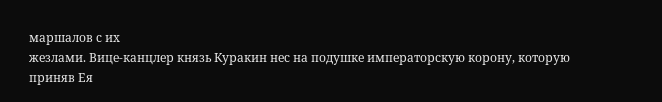маршалов с их
жезлами. Вице-канцлер князь Куракин нес на подушке императорскую корону, которую
приняв Ея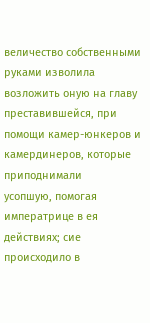величество собственными руками изволила возложить оную на главу
преставившейся, при помощи камер-юнкеров и камердинеров, которые приподнимали
усопшую, помогая императрице в ея действиях; сие происходило в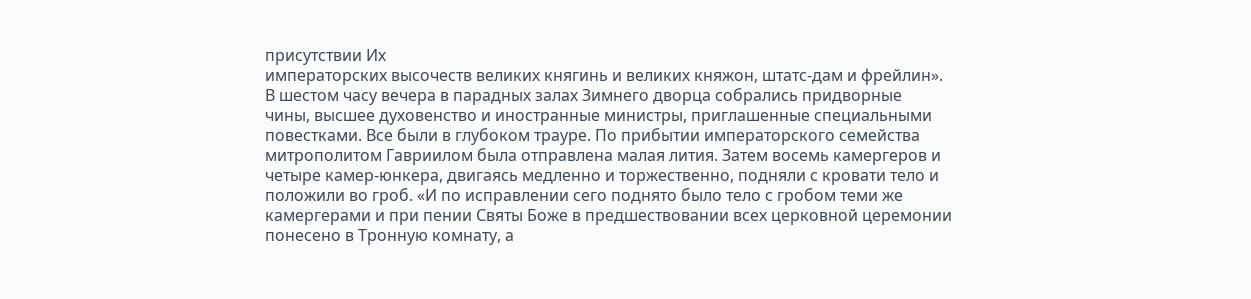присутствии Их
императорских высочеств великих княгинь и великих княжон, штатс-дам и фрейлин».
В шестом часу вечера в парадных залах Зимнего дворца собрались придворные
чины, высшее духовенство и иностранные министры, приглашенные специальными
повестками. Все были в глубоком трауре. По прибытии императорского семейства
митрополитом Гавриилом была отправлена малая лития. Затем восемь камергеров и
четыре камер-юнкера, двигаясь медленно и торжественно, подняли с кровати тело и
положили во гроб. «И по исправлении сего поднято было тело с гробом теми же
камергерами и при пении Святы Боже в предшествовании всех церковной церемонии
понесено в Тронную комнату, а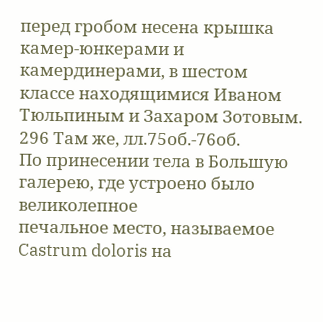перед гробом несена крышка камер-юнкерами и
камердинерами, в шестом классе находящимися Иваном Тюльпиным и Захаром Зотовым.
296 Там же, лл.75об.-76об.
По принесении тела в Большую галерею, где устроено было великолепное
печальное место, называемое Castrum doloris на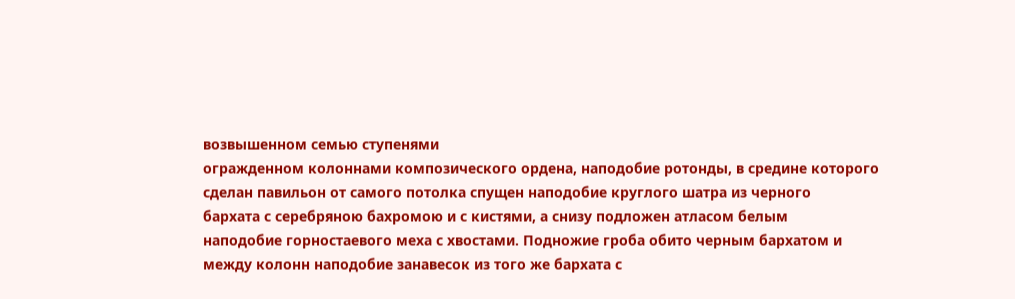возвышенном семью ступенями
огражденном колоннами композического ордена, наподобие ротонды, в средине которого
сделан павильон от самого потолка спущен наподобие круглого шатра из черного
бархата с серебряною бахромою и с кистями, а снизу подложен атласом белым
наподобие горностаевого меха с хвостами. Подножие гроба обито черным бархатом и
между колонн наподобие занавесок из того же бархата с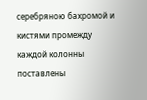серебряною бахромой и
кистями промежду каждой колонны поставлены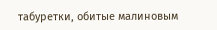табуретки, обитые малиновым